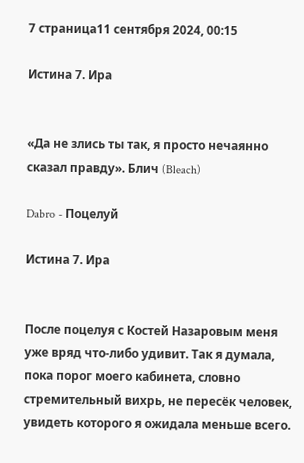7 страница11 сентября 2024, 00:15

Истина 7. Ира


«Да не злись ты так, я просто нечаянно сказал правду». Блич (Bleach)

Dabro - Поцелуй

Истина 7. Ира


После поцелуя с Костей Назаровым меня уже вряд что-либо удивит. Так я думала, пока порог моего кабинета, словно стремительный вихрь, не пересёк человек, увидеть которого я ожидала меньше всего.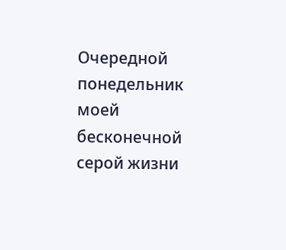Очередной понедельник моей бесконечной серой жизни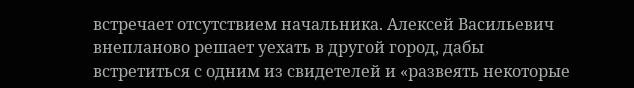встречает отсутствием начальника. Алексей Васильевич внепланово решает уехать в другой город, дабы встретиться с одним из свидетелей и «развеять некоторые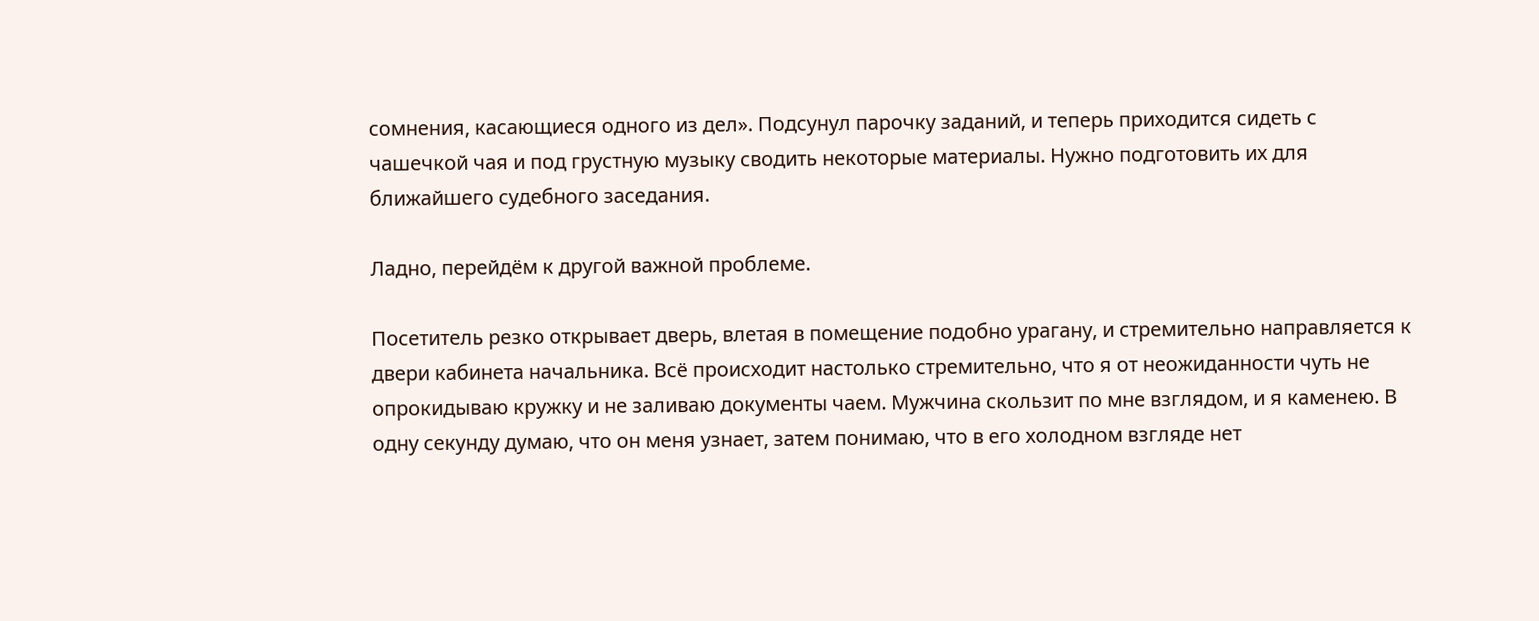сомнения, касающиеся одного из дел». Подсунул парочку заданий, и теперь приходится сидеть с чашечкой чая и под грустную музыку сводить некоторые материалы. Нужно подготовить их для ближайшего судебного заседания.

Ладно, перейдём к другой важной проблеме.

Посетитель резко открывает дверь, влетая в помещение подобно урагану, и стремительно направляется к двери кабинета начальника. Всё происходит настолько стремительно, что я от неожиданности чуть не опрокидываю кружку и не заливаю документы чаем. Мужчина скользит по мне взглядом, и я каменею. В одну секунду думаю, что он меня узнает, затем понимаю, что в его холодном взгляде нет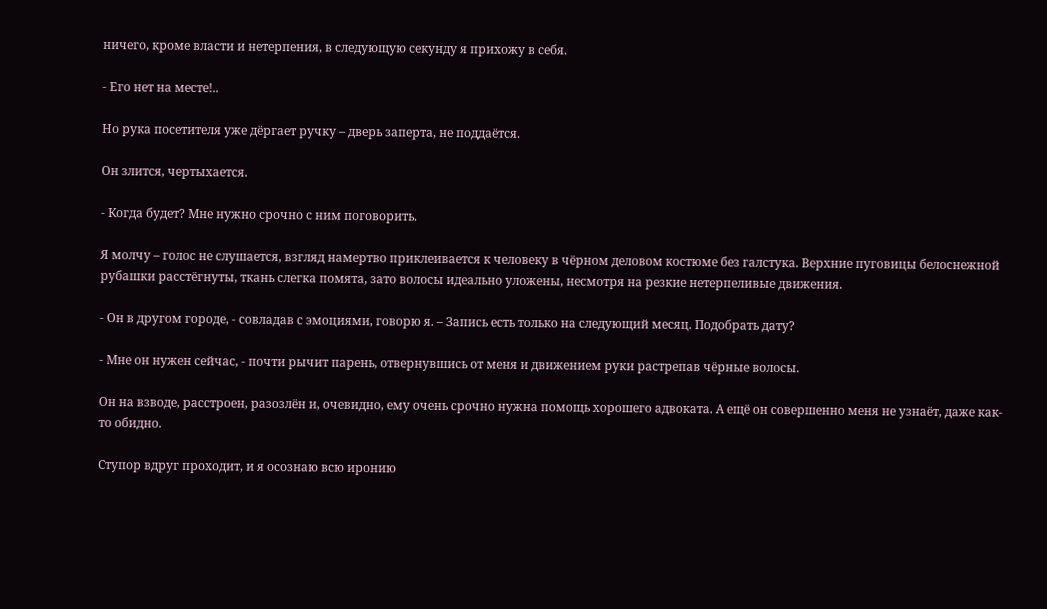ничего, кроме власти и нетерпения, в следующую секунду я прихожу в себя.

- Его нет на месте!..

Но рука посетителя уже дёргает ручку – дверь заперта, не поддаётся.

Он злится, чертыхается.

- Когда будет? Мне нужно срочно с ним поговорить.

Я молчу – голос не слушается, взгляд намертво приклеивается к человеку в чёрном деловом костюме без галстука. Верхние пуговицы белоснежной рубашки расстёгнуты, ткань слегка помята, зато волосы идеально уложены, несмотря на резкие нетерпеливые движения.

- Он в другом городе, - совладав с эмоциями, говорю я. – Запись есть только на следующий месяц. Подобрать дату?

- Мне он нужен сейчас, - почти рычит парень, отвернувшись от меня и движением руки растрепав чёрные волосы.

Он на взводе, расстроен, разозлён и, очевидно, ему очень срочно нужна помощь хорошего адвоката. А ещё он совершенно меня не узнаёт, даже как-то обидно.

Ступор вдруг проходит, и я осознаю всю иронию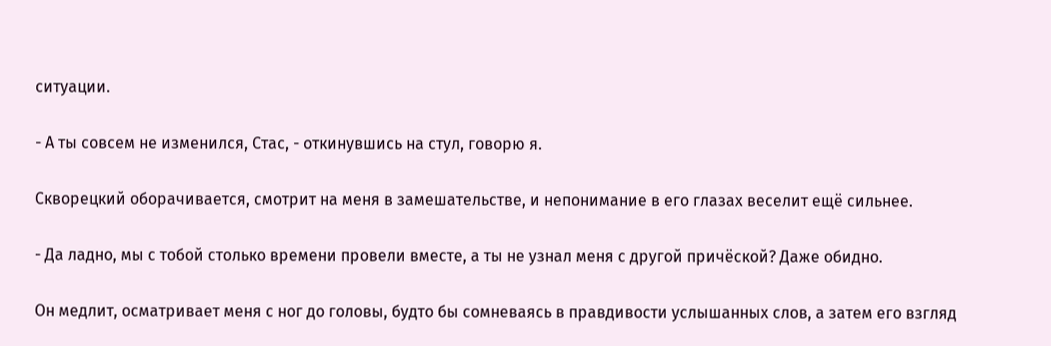ситуации.

- А ты совсем не изменился, Стас, - откинувшись на стул, говорю я.

Скворецкий оборачивается, смотрит на меня в замешательстве, и непонимание в его глазах веселит ещё сильнее.

- Да ладно, мы с тобой столько времени провели вместе, а ты не узнал меня с другой причёской? Даже обидно.

Он медлит, осматривает меня с ног до головы, будто бы сомневаясь в правдивости услышанных слов, а затем его взгляд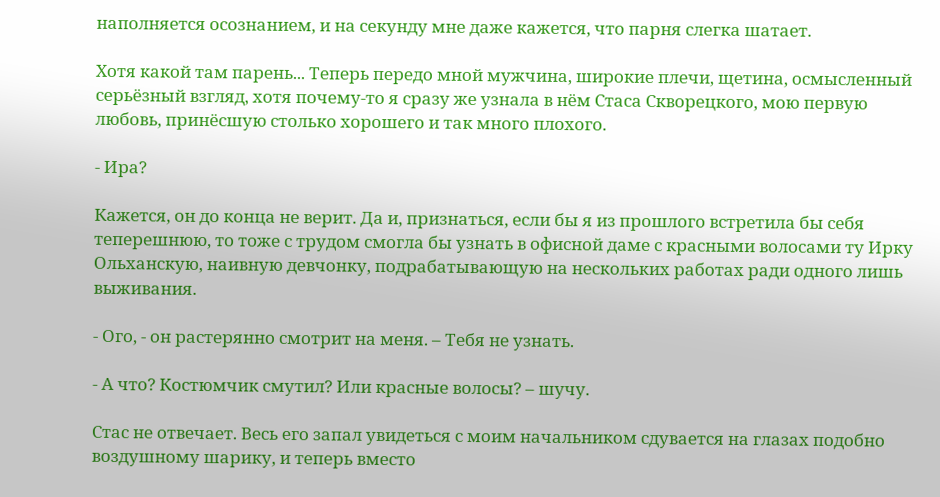наполняется осознанием, и на секунду мне даже кажется, что парня слегка шатает.

Хотя какой там парень... Теперь передо мной мужчина, широкие плечи, щетина, осмысленный серьёзный взгляд, хотя почему-то я сразу же узнала в нём Стаса Скворецкого, мою первую любовь, принёсшую столько хорошего и так много плохого.

- Ира?

Кажется, он до конца не верит. Да и, признаться, если бы я из прошлого встретила бы себя теперешнюю, то тоже с трудом смогла бы узнать в офисной даме с красными волосами ту Ирку Ольханскую, наивную девчонку, подрабатывающую на нескольких работах ради одного лишь выживания.

- Ого, - он растерянно смотрит на меня. – Тебя не узнать.

- А что? Костюмчик смутил? Или красные волосы? – шучу.

Стас не отвечает. Весь его запал увидеться с моим начальником сдувается на глазах подобно воздушному шарику, и теперь вместо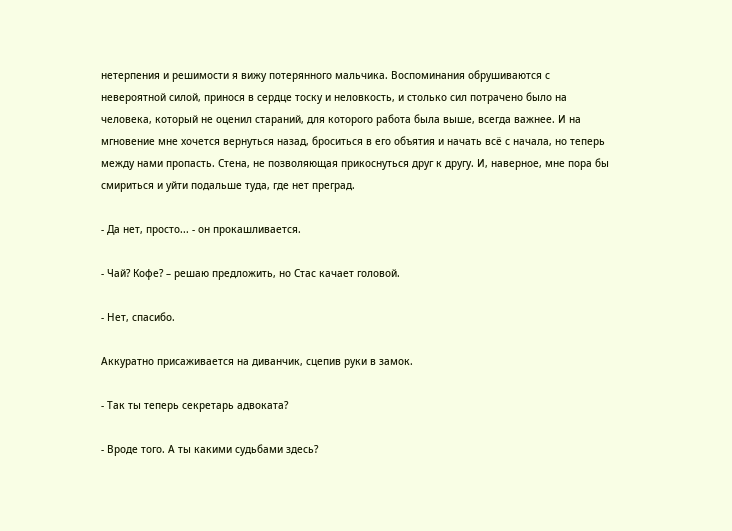нетерпения и решимости я вижу потерянного мальчика. Воспоминания обрушиваются с невероятной силой, принося в сердце тоску и неловкость, и столько сил потрачено было на человека, который не оценил стараний, для которого работа была выше, всегда важнее. И на мгновение мне хочется вернуться назад, броситься в его объятия и начать всё с начала, но теперь между нами пропасть. Стена, не позволяющая прикоснуться друг к другу. И, наверное, мне пора бы смириться и уйти подальше туда, где нет преград.

- Да нет, просто... - он прокашливается.

- Чай? Кофе? – решаю предложить, но Стас качает головой.

- Нет, спасибо.

Аккуратно присаживается на диванчик, сцепив руки в замок.

- Так ты теперь секретарь адвоката?

- Вроде того. А ты какими судьбами здесь?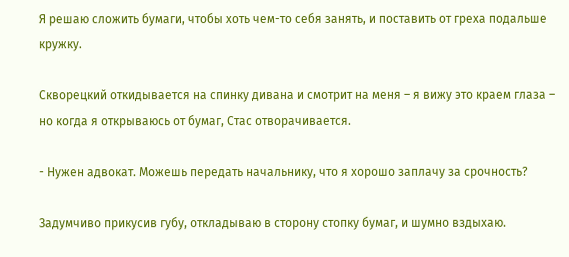Я решаю сложить бумаги, чтобы хоть чем-то себя занять, и поставить от греха подальше кружку.

Скворецкий откидывается на спинку дивана и смотрит на меня – я вижу это краем глаза – но когда я открываюсь от бумаг, Стас отворачивается.

- Нужен адвокат. Можешь передать начальнику, что я хорошо заплачу за срочность?

Задумчиво прикусив губу, откладываю в сторону стопку бумаг, и шумно вздыхаю.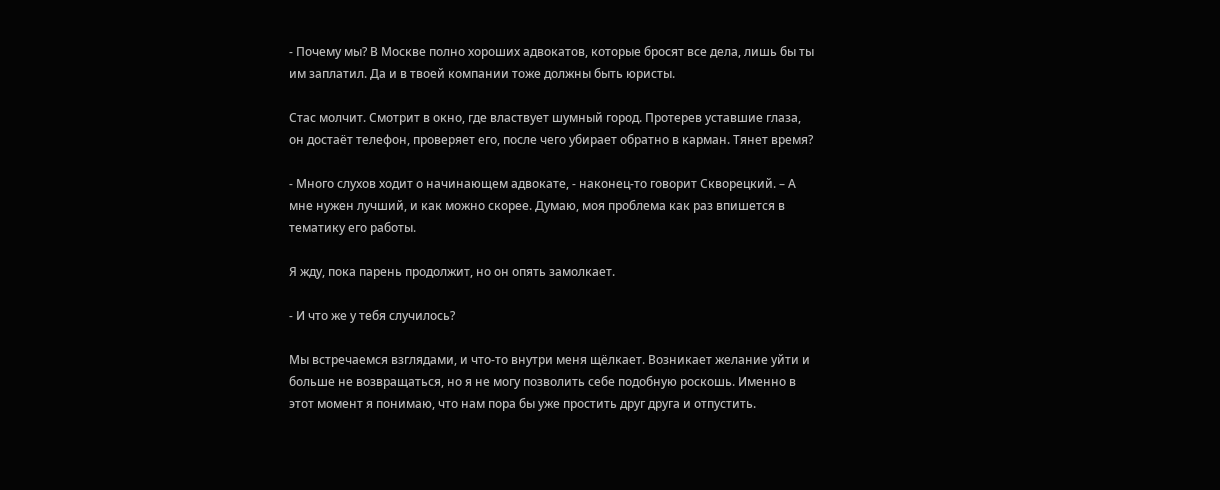- Почему мы? В Москве полно хороших адвокатов, которые бросят все дела, лишь бы ты им заплатил. Да и в твоей компании тоже должны быть юристы.

Стас молчит. Смотрит в окно, где властвует шумный город. Протерев уставшие глаза, он достаёт телефон, проверяет его, после чего убирает обратно в карман. Тянет время?

- Много слухов ходит о начинающем адвокате, - наконец-то говорит Скворецкий. – А мне нужен лучший, и как можно скорее. Думаю, моя проблема как раз впишется в тематику его работы.

Я жду, пока парень продолжит, но он опять замолкает.

- И что же у тебя случилось?

Мы встречаемся взглядами, и что-то внутри меня щёлкает. Возникает желание уйти и больше не возвращаться, но я не могу позволить себе подобную роскошь. Именно в этот момент я понимаю, что нам пора бы уже простить друг друга и отпустить.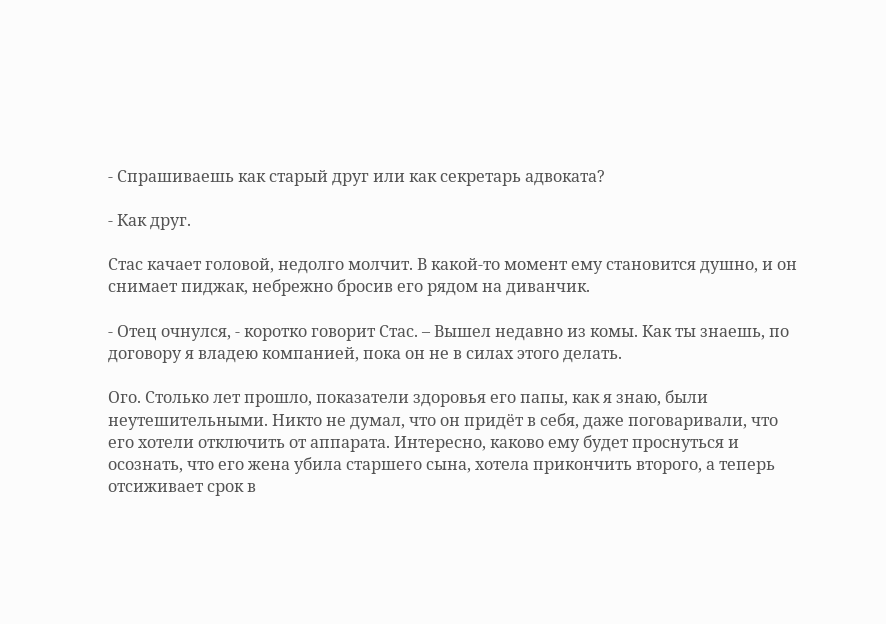- Спрашиваешь как старый друг или как секретарь адвоката?

- Как друг.

Стас качает головой, недолго молчит. В какой-то момент ему становится душно, и он снимает пиджак, небрежно бросив его рядом на диванчик.

- Отец очнулся, - коротко говорит Стас. – Вышел недавно из комы. Как ты знаешь, по договору я владею компанией, пока он не в силах этого делать.

Ого. Столько лет прошло, показатели здоровья его папы, как я знаю, были неутешительными. Никто не думал, что он придёт в себя, даже поговаривали, что его хотели отключить от аппарата. Интересно, каково ему будет проснуться и осознать, что его жена убила старшего сына, хотела прикончить второго, а теперь отсиживает срок в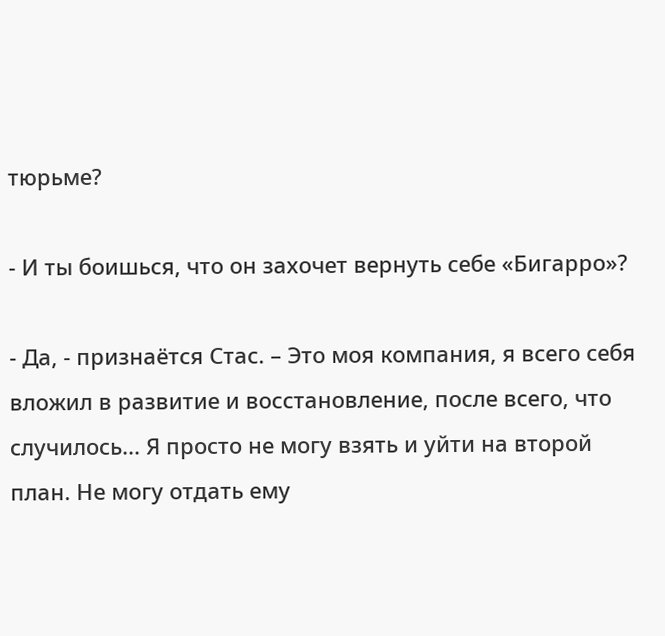тюрьме?

- И ты боишься, что он захочет вернуть себе «Бигарро»?

- Да, - признаётся Стас. – Это моя компания, я всего себя вложил в развитие и восстановление, после всего, что случилось... Я просто не могу взять и уйти на второй план. Не могу отдать ему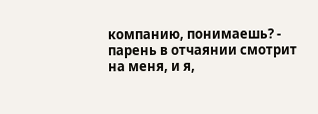компанию, понимаешь? - парень в отчаянии смотрит на меня, и я,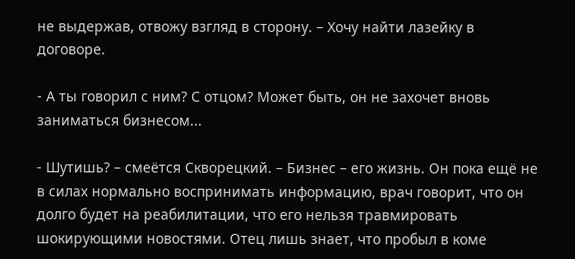не выдержав, отвожу взгляд в сторону. – Хочу найти лазейку в договоре.

- А ты говорил с ним? С отцом? Может быть, он не захочет вновь заниматься бизнесом...

- Шутишь? – смеётся Скворецкий. – Бизнес – его жизнь. Он пока ещё не в силах нормально воспринимать информацию, врач говорит, что он долго будет на реабилитации, что его нельзя травмировать шокирующими новостями. Отец лишь знает, что пробыл в коме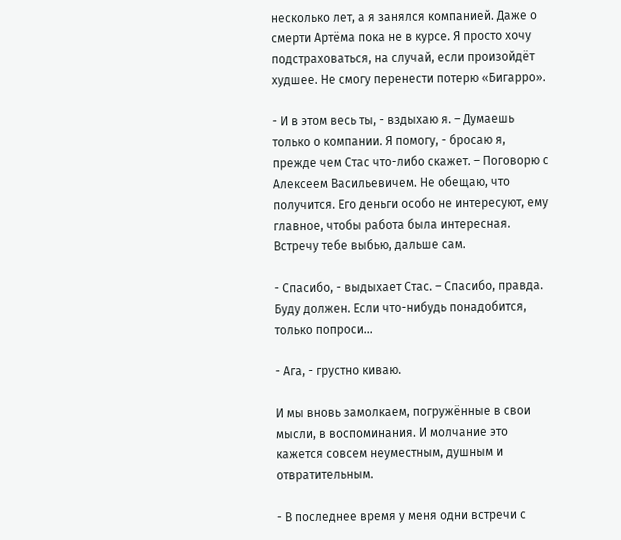несколько лет, а я занялся компанией. Даже о смерти Артёма пока не в курсе. Я просто хочу подстраховаться, на случай, если произойдёт худшее. Не смогу перенести потерю «Бигарро».

- И в этом весь ты, - вздыхаю я. – Думаешь только о компании. Я помогу, - бросаю я, прежде чем Стас что-либо скажет. – Поговорю с Алексеем Васильевичем. Не обещаю, что получится. Его деньги особо не интересуют, ему главное, чтобы работа была интересная. Встречу тебе выбью, дальше сам.

- Спасибо, - выдыхает Стас. – Спасибо, правда. Буду должен. Если что-нибудь понадобится, только попроси...

- Ага, - грустно киваю.

И мы вновь замолкаем, погружённые в свои мысли, в воспоминания. И молчание это кажется совсем неуместным, душным и отвратительным.

- В последнее время у меня одни встречи с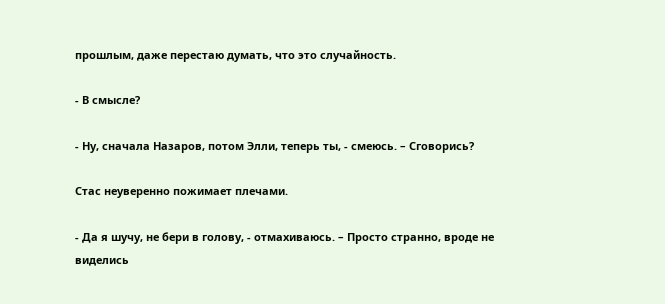прошлым, даже перестаю думать, что это случайность.

- В смысле?

- Ну, сначала Назаров, потом Элли, теперь ты, - смеюсь. – Сговорись?

Стас неуверенно пожимает плечами.

- Да я шучу, не бери в голову, - отмахиваюсь. – Просто странно, вроде не виделись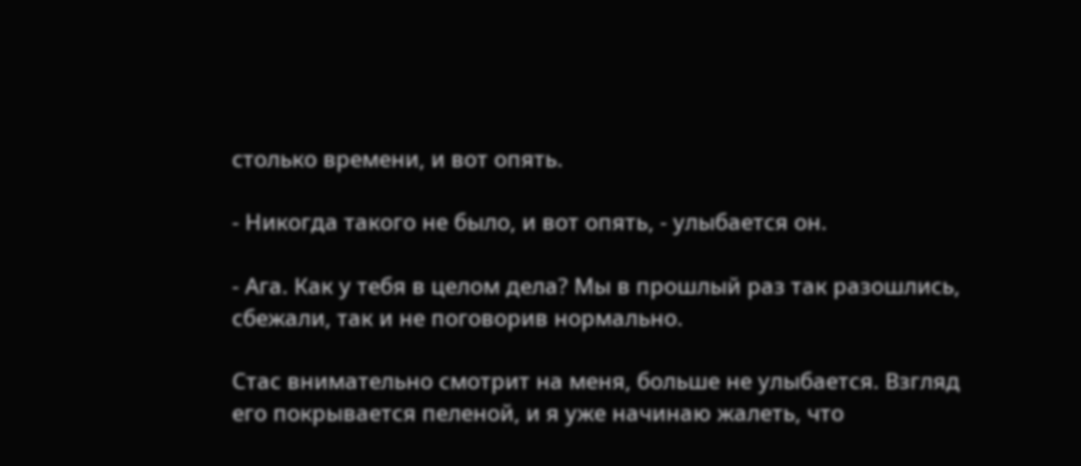столько времени, и вот опять.

- Никогда такого не было, и вот опять, - улыбается он.

- Ага. Как у тебя в целом дела? Мы в прошлый раз так разошлись, сбежали, так и не поговорив нормально.

Стас внимательно смотрит на меня, больше не улыбается. Взгляд его покрывается пеленой, и я уже начинаю жалеть, что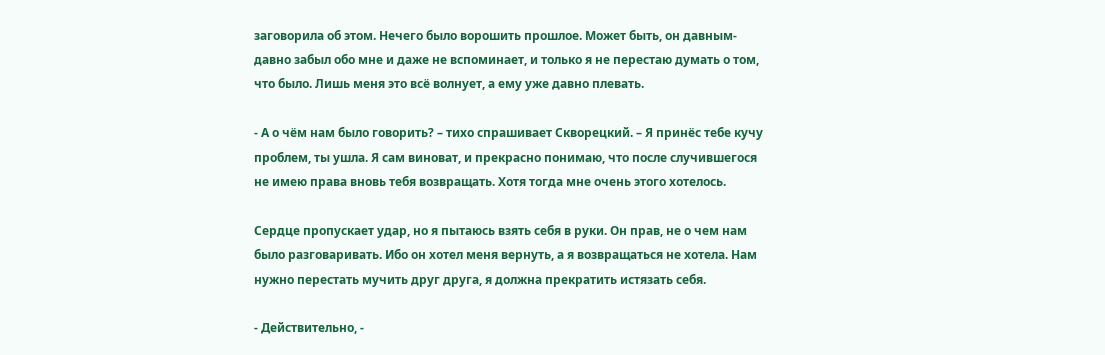заговорила об этом. Нечего было ворошить прошлое. Может быть, он давным-давно забыл обо мне и даже не вспоминает, и только я не перестаю думать о том, что было. Лишь меня это всё волнует, а ему уже давно плевать.

- А о чём нам было говорить? – тихо спрашивает Скворецкий. – Я принёс тебе кучу проблем, ты ушла. Я сам виноват, и прекрасно понимаю, что после случившегося не имею права вновь тебя возвращать. Хотя тогда мне очень этого хотелось.

Сердце пропускает удар, но я пытаюсь взять себя в руки. Он прав, не о чем нам было разговаривать. Ибо он хотел меня вернуть, а я возвращаться не хотела. Нам нужно перестать мучить друг друга, я должна прекратить истязать себя.

- Действительно, -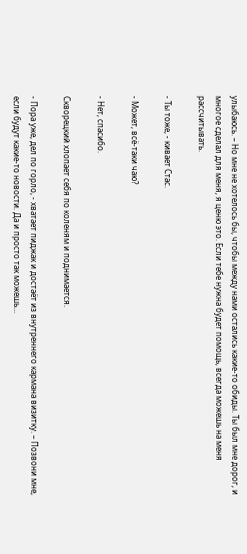улыбаюсь. – Но мне не хотелось бы, чтобы между нами остались какие-то обиды. Ты был мне дорог, и многое сделал для меня, я ценю это. Если тебе нужна будет помощь, всегда можешь на меня рассчитывать.

- Ты тоже, - кивает Стас.

- Может, всё-таки чаю?

- Нет, спасибо.

Скворецкий хлопает себя по коленям и поднимается.

- Пора уже, дел по горло, - хватает пиджак и достаёт из внутреннего кармана визитку. – Позвони мне, если будут какие-то новости. Да и просто так можешь...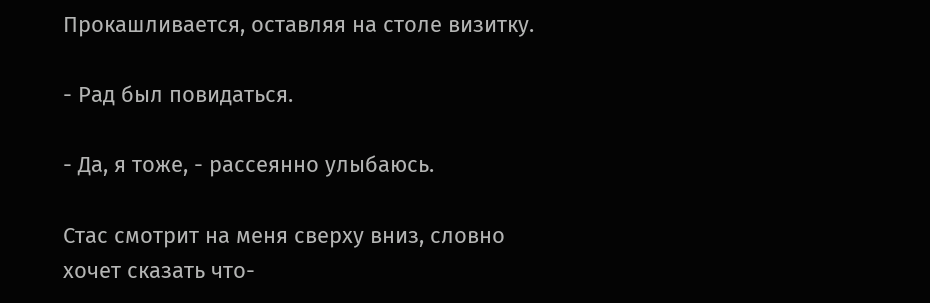Прокашливается, оставляя на столе визитку.

- Рад был повидаться.

- Да, я тоже, - рассеянно улыбаюсь.

Стас смотрит на меня сверху вниз, словно хочет сказать что-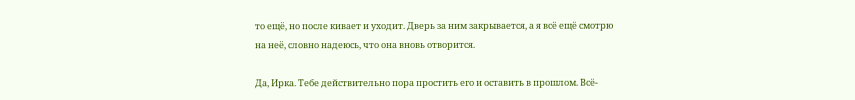то ещё, но после кивает и уходит. Дверь за ним закрывается, а я всё ещё смотрю на неё, словно надеюсь, что она вновь отворится.

Да, Ирка. Тебе действительно пора простить его и оставить в прошлом. Всё-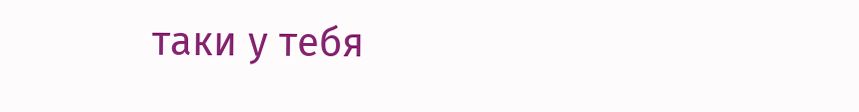таки у тебя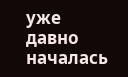уже давно началась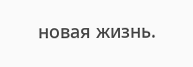новая жизнь.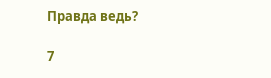Правда ведь?

7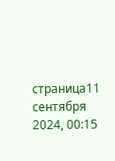страница11 сентября 2024, 00:15